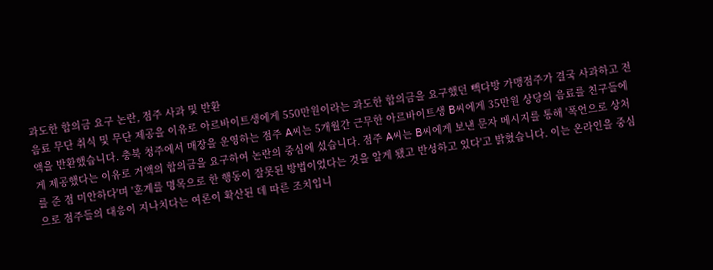과도한 합의금 요구 논란, 점주 사과 및 반환
음료 무단 취식 및 무단 제공을 이유로 아르바이트생에게 550만원이라는 과도한 합의금을 요구했던 빽다방 가맹점주가 결국 사과하고 전액을 반환했습니다. 충북 청주에서 매장을 운영하는 점주 A씨는 5개월간 근무한 아르바이트생 B씨에게 35만원 상당의 음료를 친구들에게 제공했다는 이유로 거액의 합의금을 요구하여 논란의 중심에 섰습니다. 점주 A씨는 B씨에게 보낸 문자 메시지를 통해 '폭언으로 상처를 준 점 미안하다'며 '훈계를 명목으로 한 행동이 잘못된 방법이었다는 것을 알게 됐고 반성하고 있다'고 밝혔습니다. 이는 온라인을 중심으로 점주들의 대응이 지나치다는 여론이 확산된 데 따른 조치입니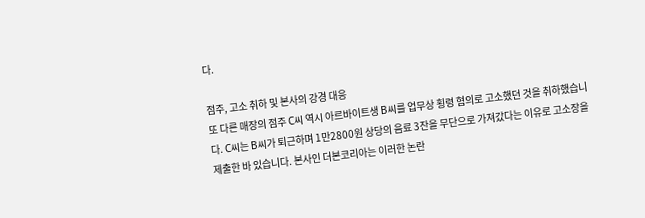다.

점주, 고소 취하 및 본사의 강경 대응
또 다른 매장의 점주 C씨 역시 아르바이트생 B씨를 업무상 횡령 혐의로 고소했던 것을 취하했습니다. C씨는 B씨가 퇴근하며 1만2800원 상당의 음료 3잔을 무단으로 가져갔다는 이유로 고소장을 제출한 바 있습니다. 본사인 더본코리아는 이러한 논란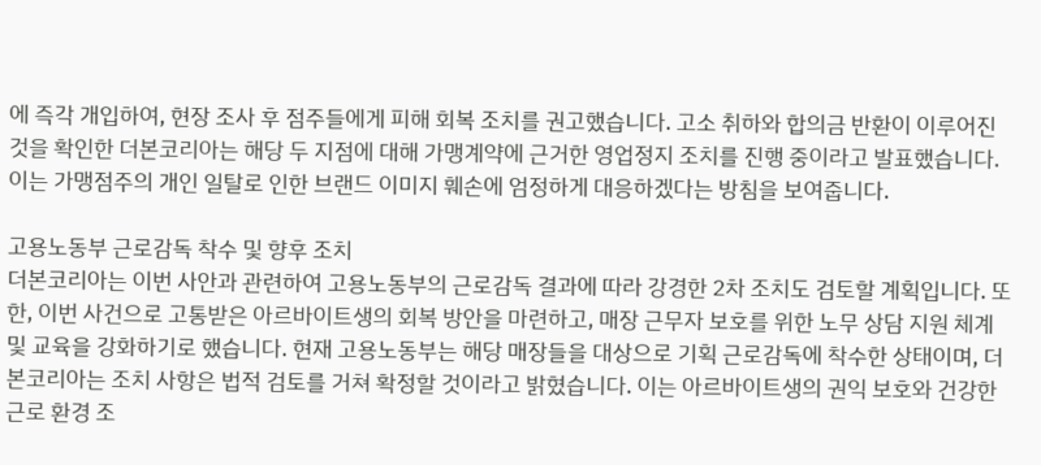에 즉각 개입하여, 현장 조사 후 점주들에게 피해 회복 조치를 권고했습니다. 고소 취하와 합의금 반환이 이루어진 것을 확인한 더본코리아는 해당 두 지점에 대해 가맹계약에 근거한 영업정지 조치를 진행 중이라고 발표했습니다. 이는 가맹점주의 개인 일탈로 인한 브랜드 이미지 훼손에 엄정하게 대응하겠다는 방침을 보여줍니다.

고용노동부 근로감독 착수 및 향후 조치
더본코리아는 이번 사안과 관련하여 고용노동부의 근로감독 결과에 따라 강경한 2차 조치도 검토할 계획입니다. 또한, 이번 사건으로 고통받은 아르바이트생의 회복 방안을 마련하고, 매장 근무자 보호를 위한 노무 상담 지원 체계 및 교육을 강화하기로 했습니다. 현재 고용노동부는 해당 매장들을 대상으로 기획 근로감독에 착수한 상태이며, 더본코리아는 조치 사항은 법적 검토를 거쳐 확정할 것이라고 밝혔습니다. 이는 아르바이트생의 권익 보호와 건강한 근로 환경 조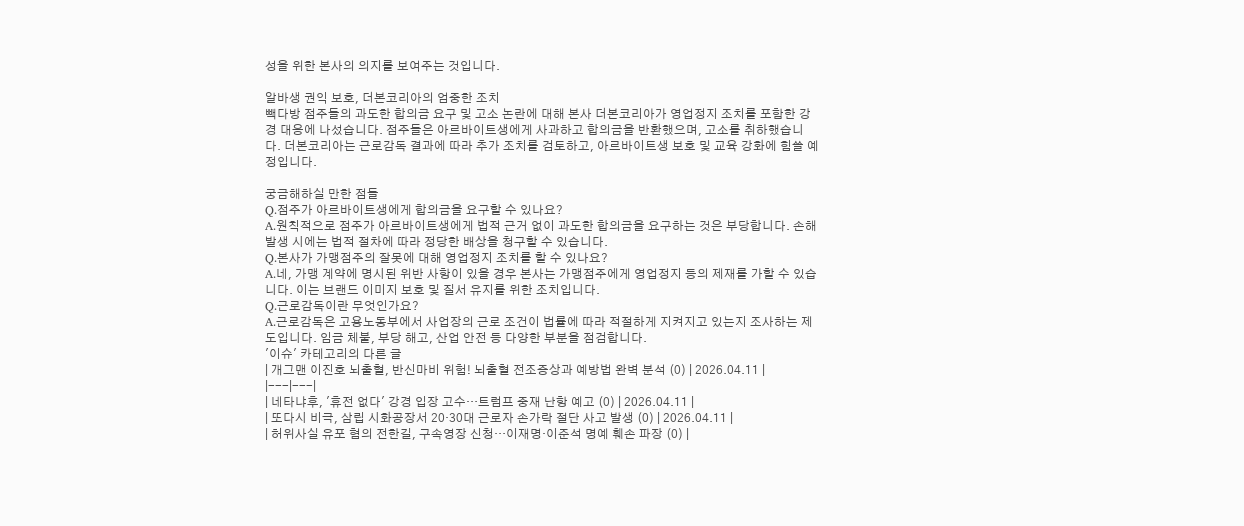성을 위한 본사의 의지를 보여주는 것입니다.

알바생 권익 보호, 더본코리아의 엄중한 조치
빽다방 점주들의 과도한 합의금 요구 및 고소 논란에 대해 본사 더본코리아가 영업정지 조치를 포함한 강경 대응에 나섰습니다. 점주들은 아르바이트생에게 사과하고 합의금을 반환했으며, 고소를 취하했습니다. 더본코리아는 근로감독 결과에 따라 추가 조치를 검토하고, 아르바이트생 보호 및 교육 강화에 힘쓸 예정입니다.

궁금해하실 만한 점들
Q.점주가 아르바이트생에게 합의금을 요구할 수 있나요?
A.원칙적으로 점주가 아르바이트생에게 법적 근거 없이 과도한 합의금을 요구하는 것은 부당합니다. 손해 발생 시에는 법적 절차에 따라 정당한 배상을 청구할 수 있습니다.
Q.본사가 가맹점주의 잘못에 대해 영업정지 조치를 할 수 있나요?
A.네, 가맹 계약에 명시된 위반 사항이 있을 경우 본사는 가맹점주에게 영업정지 등의 제재를 가할 수 있습니다. 이는 브랜드 이미지 보호 및 질서 유지를 위한 조치입니다.
Q.근로감독이란 무엇인가요?
A.근로감독은 고용노동부에서 사업장의 근로 조건이 법률에 따라 적절하게 지켜지고 있는지 조사하는 제도입니다. 임금 체불, 부당 해고, 산업 안전 등 다양한 부분을 점검합니다.
'이슈' 카테고리의 다른 글
| 개그맨 이진호 뇌출혈, 반신마비 위험! 뇌출혈 전조증상과 예방법 완벽 분석 (0) | 2026.04.11 |
|---|---|
| 네타냐후, '휴전 없다' 강경 입장 고수…트럼프 중재 난항 예고 (0) | 2026.04.11 |
| 또다시 비극, 삼립 시화공장서 20·30대 근로자 손가락 절단 사고 발생 (0) | 2026.04.11 |
| 허위사실 유포 혐의 전한길, 구속영장 신청…이재명·이준석 명예 훼손 파장 (0) |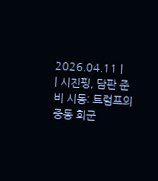2026.04.11 |
| 시진핑, 담판 준비 시동: 트럼프의 중동 회군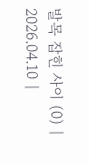발목 잡힌 사이 (0) | 2026.04.10 |